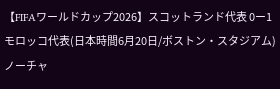【FIFAワールドカップ2026】スコットランド代表 0ー1 モロッコ代表(日本時間6月20日/ボストン・スタジアム)
ノーチャ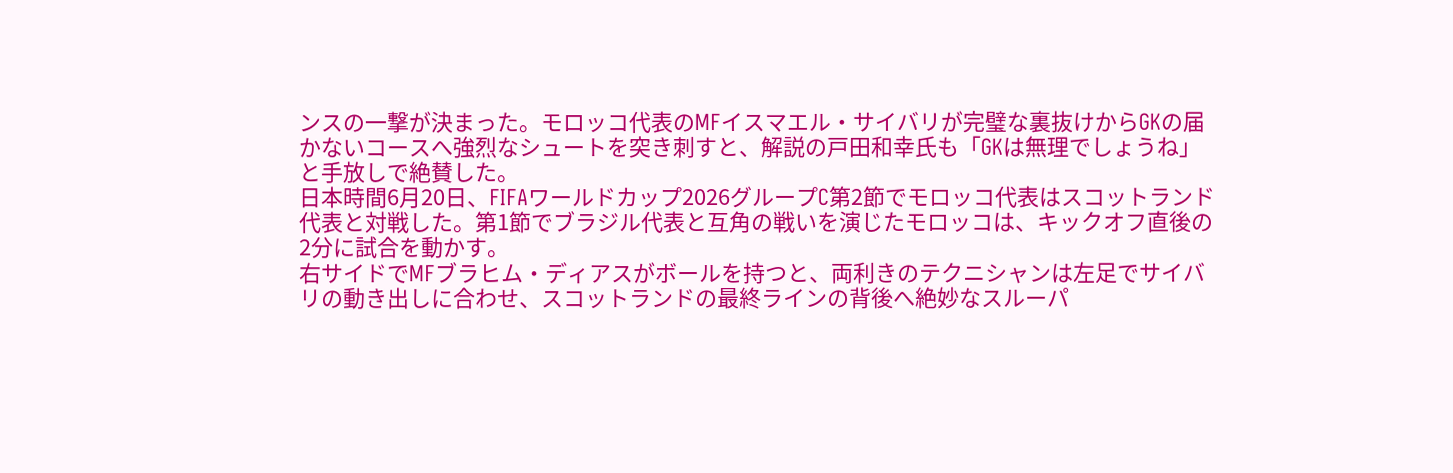ンスの一撃が決まった。モロッコ代表のMFイスマエル・サイバリが完璧な裏抜けからGKの届かないコースへ強烈なシュートを突き刺すと、解説の戸田和幸氏も「GKは無理でしょうね」と手放しで絶賛した。
日本時間6月20日、FIFAワールドカップ2026グループC第2節でモロッコ代表はスコットランド代表と対戦した。第1節でブラジル代表と互角の戦いを演じたモロッコは、キックオフ直後の2分に試合を動かす。
右サイドでMFブラヒム・ディアスがボールを持つと、両利きのテクニシャンは左足でサイバリの動き出しに合わせ、スコットランドの最終ラインの背後へ絶妙なスルーパ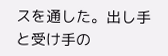スを通した。出し手と受け手の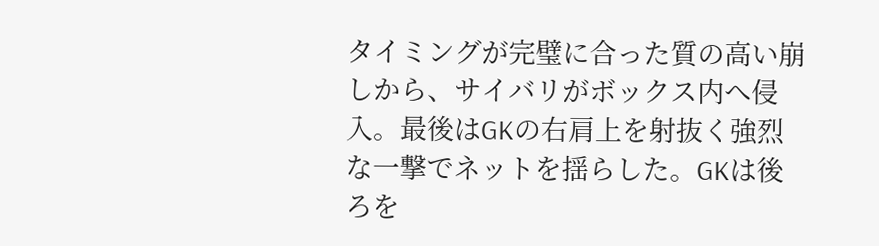タイミングが完璧に合った質の高い崩しから、サイバリがボックス内へ侵入。最後はGKの右肩上を射抜く強烈な一撃でネットを揺らした。GKは後ろを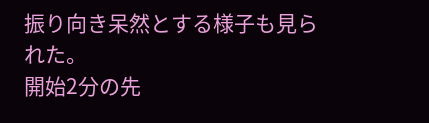振り向き呆然とする様子も見られた。
開始2分の先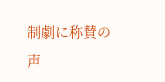制劇に称賛の声